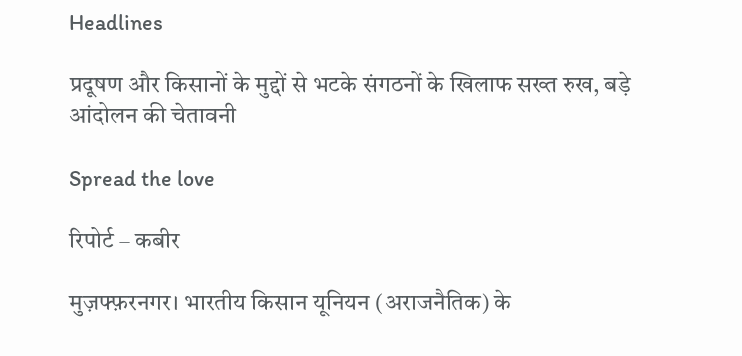Headlines

प्रदूषण और किसानों के मुद्दों से भटके संगठनों के खिलाफ सख्त रुख, बड़े आंदोलन की चेतावनी

Spread the love

रिपोर्ट – कबीर

मुज़फ्फ़रनगर। भारतीय किसान यूनियन (अराजनैतिक) के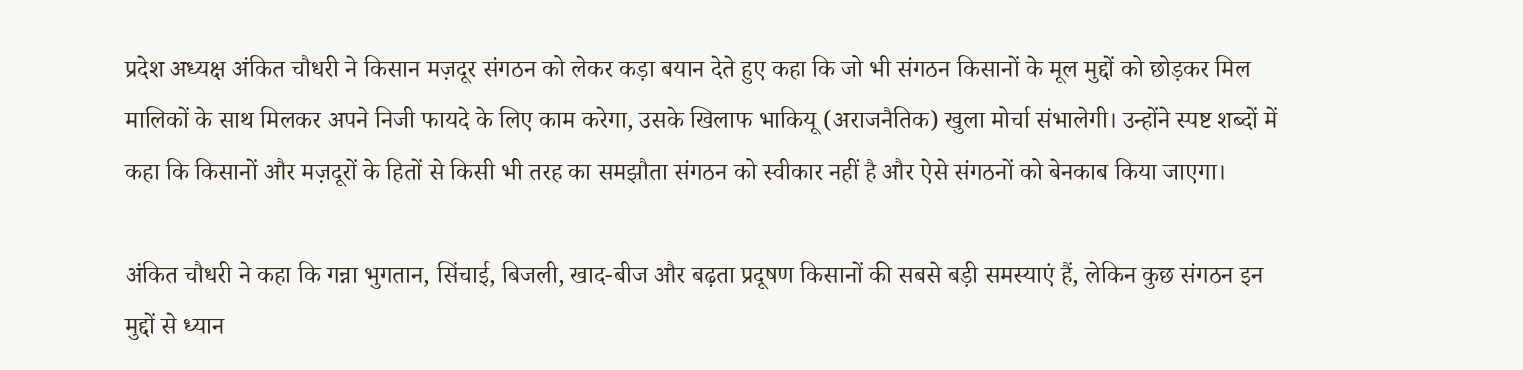प्रदेश अध्यक्ष अंकित चौधरी ने किसान मज़दूर संगठन को लेकर कड़ा बयान देते हुए कहा कि जो भी संगठन किसानों के मूल मुद्दों को छोड़कर मिल मालिकों के साथ मिलकर अपने निजी फायदे के लिए काम करेगा, उसके खिलाफ भाकियू (अराजनैतिक) खुला मोर्चा संभालेगी। उन्होंने स्पष्ट शब्दों में कहा कि किसानों और मज़दूरों के हितों से किसी भी तरह का समझौता संगठन को स्वीकार नहीं है और ऐसे संगठनों को बेनकाब किया जाएगा।

अंकित चौधरी ने कहा कि गन्ना भुगतान, सिंचाई, बिजली, खाद-बीज और बढ़ता प्रदूषण किसानों की सबसे बड़ी समस्याएं हैं, लेकिन कुछ संगठन इन मुद्दों से ध्यान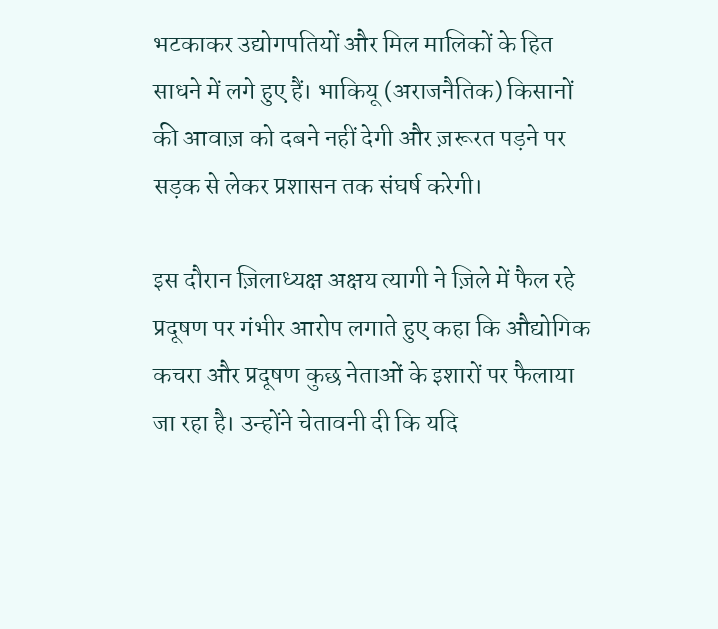भटकाकर उद्योगपतियों और मिल मालिकों के हित साधने में लगे हुए हैं। भाकियू (अराजनैतिक) किसानों की आवाज़ को दबने नहीं देगी और ज़रूरत पड़ने पर सड़क से लेकर प्रशासन तक संघर्ष करेगी।

इस दौरान ज़िलाध्यक्ष अक्षय त्यागी ने ज़िले में फैल रहे प्रदूषण पर गंभीर आरोप लगाते हुए कहा कि औद्योगिक कचरा और प्रदूषण कुछ नेताओं के इशारों पर फैलाया जा रहा है। उन्होंने चेतावनी दी कि यदि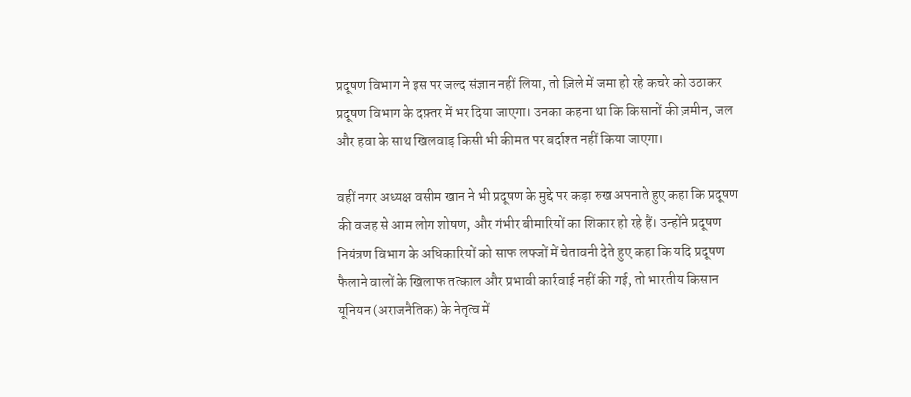प्रदूषण विभाग ने इस पर जल्द संज्ञान नहीं लिया, तो ज़िले में जमा हो रहे कचरे को उठाकर प्रदूषण विभाग के दफ़्तर में भर दिया जाएगा। उनका कहना था कि किसानों की ज़मीन, जल और हवा के साथ खिलवाड़ किसी भी कीमत पर बर्दाश्त नहीं किया जाएगा।

वहीं नगर अध्यक्ष वसीम खान ने भी प्रदूषण के मुद्दे पर कड़ा रुख अपनाते हुए कहा कि प्रदूषण की वजह से आम लोग शोषण, और गंभीर बीमारियों का शिकार हो रहे हैं। उन्होंने प्रदूषण नियंत्रण विभाग के अधिकारियों को साफ लफ्जों में चेतावनी देते हुए कहा कि यदि प्रदूषण फैलाने वालों के खिलाफ तत्काल और प्रभावी कार्रवाई नहीं की गई, तो भारतीय किसान यूनियन (अराजनैतिक) के नेतृत्व में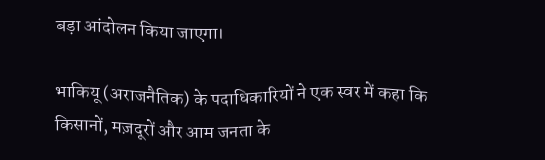बड़ा आंदोलन किया जाएगा।

भाकियू (अराजनैतिक) के पदाधिकारियों ने एक स्वर में कहा कि किसानों, मज़दूरों और आम जनता के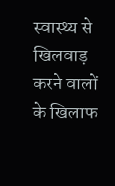स्वास्थ्य से खिलवाड़ करने वालों के खिलाफ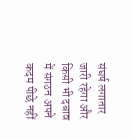संघर्ष लगातार जारी रहेगा और किसी भी दबाव में संगठन अपने कदम पीछे नहीं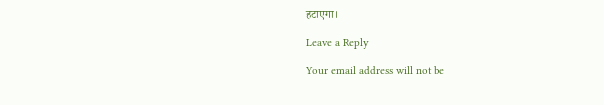हटाएगा।

Leave a Reply

Your email address will not be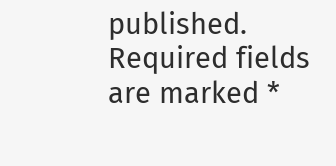published. Required fields are marked *